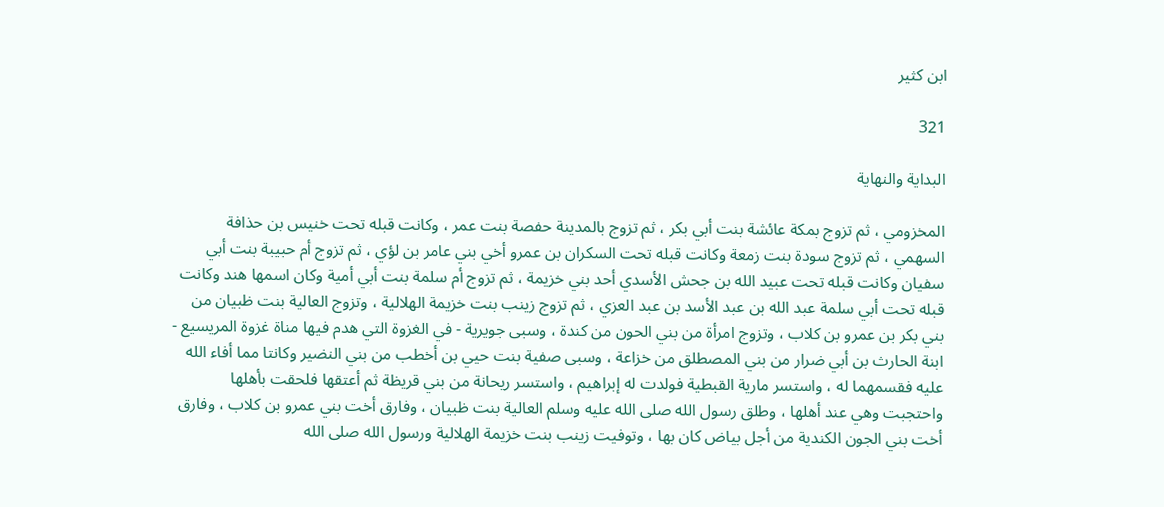ابن كثير

321

البداية والنهاية

المخزومي ، ثم تزوج بمكة عائشة بنت أبي بكر ، ثم تزوج بالمدينة حفصة بنت عمر ، وكانت قبله تحت خنيس بن حذافة السهمي ، ثم تزوج سودة بنت زمعة وكانت قبله تحت السكران بن عمرو أخي بني عامر بن لؤي ، ثم تزوج أم حبيبة بنت أبي سفيان وكانت قبله تحت عبيد الله بن جحش الأسدي أحد بني خزيمة ، ثم تزوج أم سلمة بنت أبي أمية وكان اسمها هند وكانت قبله تحت أبي سلمة عبد الله بن عبد الأسد بن عبد العزي ، ثم تزوج زينب بنت خزيمة الهلالية ، وتزوج العالية بنت ظبيان من بني بكر بن عمرو بن كلاب ، وتزوج امرأة من بني الحون من كندة ، وسبى جويرية - في الغزوة التي هدم فيها مناة غزوة المريسيع - ابنة الحارث بن أبي ضرار من بني المصطلق من خزاعة ، وسبى صفية بنت حيي بن أخطب من بني النضير وكانتا مما أفاء الله عليه فقسمهما له ، واستسر مارية القبطية فولدت له إبراهيم ، واستسر ريحانة من بني قريظة ثم أعتقها فلحقت بأهلها واحتجبت وهي عند أهلها ، وطلق رسول الله صلى الله عليه وسلم العالية بنت ظبيان ، وفارق أخت بني عمرو بن كلاب ، وفارق أخت بني الجون الكندية من أجل بياض كان بها ، وتوفيت زينب بنت خزيمة الهلالية ورسول الله صلى الله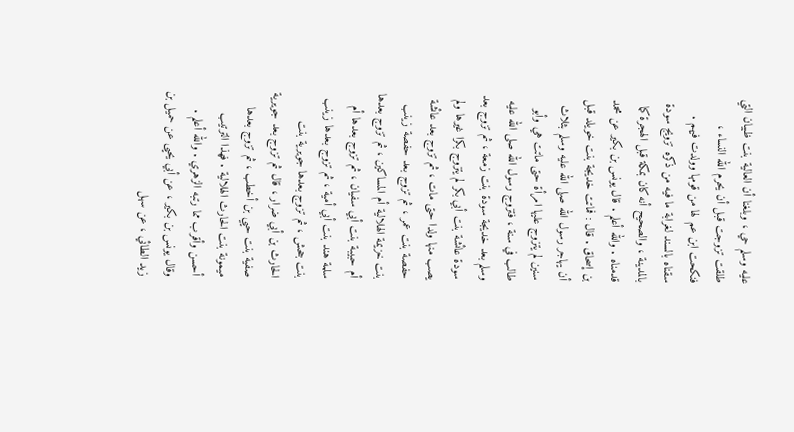عليه وسلم حي ، وبلغنا أن العالية بنت ظبيان التي طلقت تزوجت قبل أن يحرم الله النساء ، فنكحت ابن عم لها من قومها وولدت فيهم . سقناه بالسند لغرابة ما فيه من ذكره تزويج سودة بالمدينة ، والصحيح أنه كان بمكة قبل الهجرة كما قدمناه . والله أعلم . قال يونس بن بكير عن محمد بن إسحاق . قال : فماتت خديجة بنت خويلد قبل أن يهاجر رسول الله صلى الله عليه وسلم بثلاث سنين لم يتزوج عليها امرأة حتى ماتت هي وأبو طالب في سنة ، فتزوج رسول الله صلى الله عليه وسلم بعد خديجة سودة بنت زمعة ، ثم تزوج بعد سودة عائشة بنت أبي بكر لم يتزوج بكرا غيرها ولم يصب منها ولدا حتى مات ، ثم تزوج بعد عائشة حفصة بنت عمر ، ثم تزوج بعد حفصة زينب بنت خزيمة الهلالية أم المساكين ، ثم تزوج بعدها أم حبيبة بنت أبي سفيان ، ثم تزوج بعدها أم سلمة هند بنت أبي أمية ، ثم تزوج بعدها زينب بنت جحش ، ثم تزوج بعدها جويرية بنت الحارث بن أبي ضرار ، قال ثم تزوج بعد جويرية صفية بنت حيي بن أخطب ، ثم تزوج بعدها ميمونة بنت الحارث الهلالية . فهذا الترتيب أحسن وأقرب مما رتبه الزهري . والله أعلم . وقال يونس بن بكير ، عن أبي يحيى عن حميل بن زيد الطائي ، عن سهل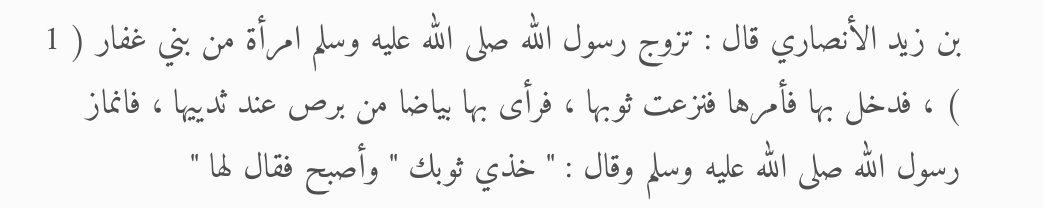بن زيد الأنصاري قال : تزوج رسول الله صلى الله عليه وسلم امرأة من بني غفار ( 1 ) ، فدخل بها فأمرها فنزعت ثوبها ، فرأى بها بياضا من برص عند ثدييها ، فانماز رسول الله صلى الله عليه وسلم وقال : " خذي ثوبك " وأصبح فقال لها "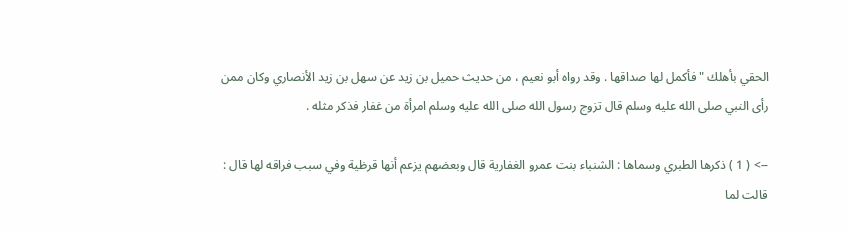الحقي بأهلك " فأكمل لها صداقها . وقد رواه أبو نعيم ، من حديث حميل بن زيد عن سهل بن زيد الأنصاري وكان ممن رأى النبي صلى الله عليه وسلم قال تزوج رسول الله صلى الله عليه وسلم امرأة من غفار فذكر مثله .

--> ( 1 ) ذكرها الطبري وسماها : الشنباء بنت عمرو الغفارية قال وبعضهم يزعم أنها قرظية وفي سبب فراقه لها قال : قالت لما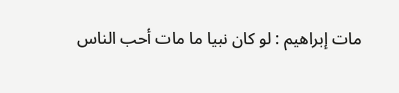مات إبراهيم : لو كان نبيا ما مات أحب الناس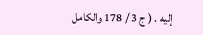إليه . ( ج 3 / 178 والكامل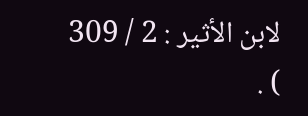لابن الأثير : 2 / 309 ) .